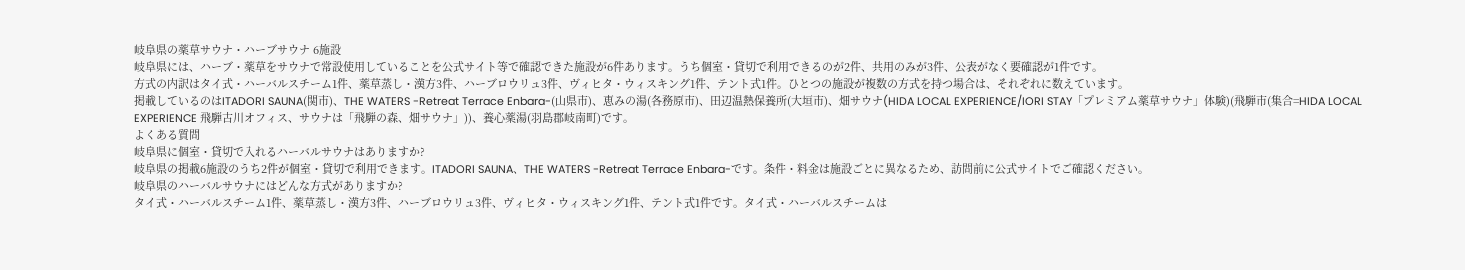岐阜県の薬草サウナ・ハーブサウナ 6施設
岐阜県には、ハーブ・薬草をサウナで常設使用していることを公式サイト等で確認できた施設が6件あります。うち個室・貸切で利用できるのが2件、共用のみが3件、公表がなく要確認が1件です。
方式の内訳はタイ式・ハーバルスチーム1件、薬草蒸し・漢方3件、ハーブロウリュ3件、ヴィヒタ・ウィスキング1件、テント式1件。ひとつの施設が複数の方式を持つ場合は、それぞれに数えています。
掲載しているのはITADORI SAUNA(関市)、THE WATERS -Retreat Terrace Enbara-(山県市)、恵みの湯(各務原市)、田辺温熱保養所(大垣市)、畑サウナ(HIDA LOCAL EXPERIENCE/IORI STAY「プレミアム薬草サウナ」体験)(飛騨市(集合=HIDA LOCAL EXPERIENCE 飛騨古川オフィス、サウナは「飛騨の森、畑サウナ」))、養心薬湯(羽島郡岐南町)です。
よくある質問
岐阜県に個室・貸切で入れるハーバルサウナはありますか?
岐阜県の掲載6施設のうち2件が個室・貸切で利用できます。ITADORI SAUNA、THE WATERS -Retreat Terrace Enbara-です。条件・料金は施設ごとに異なるため、訪問前に公式サイトでご確認ください。
岐阜県のハーバルサウナにはどんな方式がありますか?
タイ式・ハーバルスチーム1件、薬草蒸し・漢方3件、ハーブロウリュ3件、ヴィヒタ・ウィスキング1件、テント式1件です。タイ式・ハーバルスチームは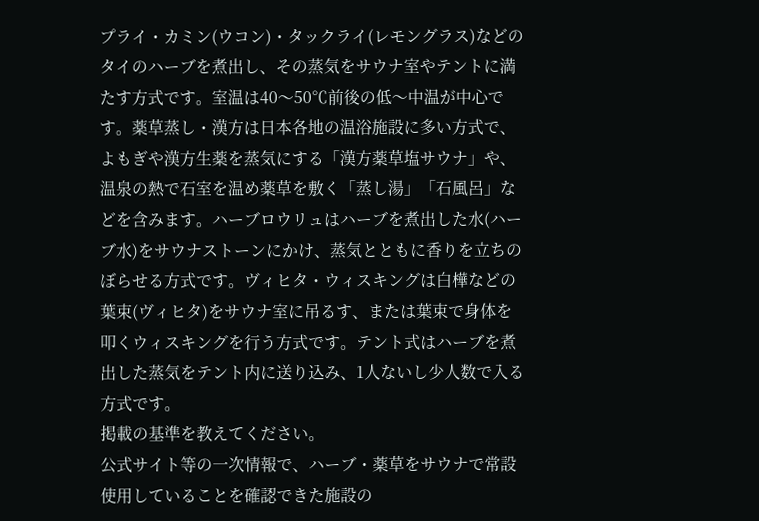プライ・カミン(ウコン)・タックライ(レモングラス)などのタイのハーブを煮出し、その蒸気をサウナ室やテントに満たす方式です。室温は40〜50℃前後の低〜中温が中心です。薬草蒸し・漢方は日本各地の温浴施設に多い方式で、よもぎや漢方生薬を蒸気にする「漢方薬草塩サウナ」や、温泉の熱で石室を温め薬草を敷く「蒸し湯」「石風呂」などを含みます。ハーブロウリュはハーブを煮出した水(ハーブ水)をサウナストーンにかけ、蒸気とともに香りを立ちのぼらせる方式です。ヴィヒタ・ウィスキングは白樺などの葉束(ヴィヒタ)をサウナ室に吊るす、または葉束で身体を叩くウィスキングを行う方式です。テント式はハーブを煮出した蒸気をテント内に送り込み、1人ないし少人数で入る方式です。
掲載の基準を教えてください。
公式サイト等の一次情報で、ハーブ・薬草をサウナで常設使用していることを確認できた施設の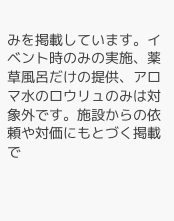みを掲載しています。イベント時のみの実施、薬草風呂だけの提供、アロマ水のロウリュのみは対象外です。施設からの依頼や対価にもとづく掲載で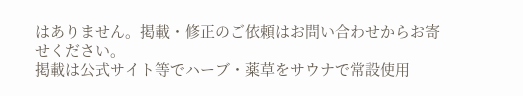はありません。掲載・修正のご依頼はお問い合わせからお寄せください。
掲載は公式サイト等でハーブ・薬草をサウナで常設使用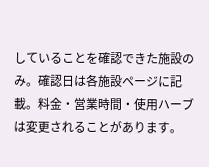していることを確認できた施設のみ。確認日は各施設ページに記載。料金・営業時間・使用ハーブは変更されることがあります。